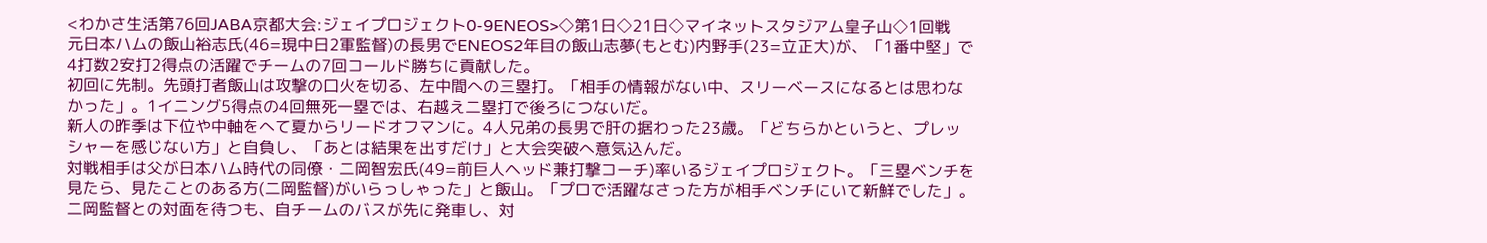<わかさ生活第76回JABA京都大会:ジェイプロジェクト0-9ENEOS>◇第1日◇21日◇マイネットスタジアム皇子山◇1回戦
元日本ハムの飯山裕志氏(46=現中日2軍監督)の長男でENEOS2年目の飯山志夢(もとむ)内野手(23=立正大)が、「1番中堅」で4打数2安打2得点の活躍でチームの7回コールド勝ちに貢献した。
初回に先制。先頭打者飯山は攻撃の口火を切る、左中間への三塁打。「相手の情報がない中、スリーベースになるとは思わなかった」。1イニング5得点の4回無死一塁では、右越え二塁打で後ろにつないだ。
新人の昨季は下位や中軸をへて夏からリードオフマンに。4人兄弟の長男で肝の据わった23歳。「どちらかというと、プレッシャーを感じない方」と自負し、「あとは結果を出すだけ」と大会突破へ意気込んだ。
対戦相手は父が日本ハム時代の同僚・二岡智宏氏(49=前巨人ヘッド兼打撃コーチ)率いるジェイプロジェクト。「三塁ベンチを見たら、見たことのある方(二岡監督)がいらっしゃった」と飯山。「プロで活躍なさった方が相手ベンチにいて新鮮でした」。二岡監督との対面を待つも、自チームのバスが先に発車し、対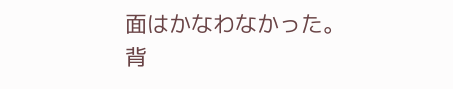面はかなわなかった。
背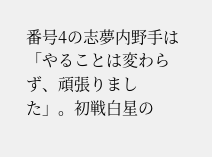番号4の志夢内野手は「やることは変わらず、頑張りました」。初戦白星の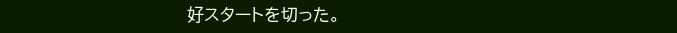好スタートを切った。